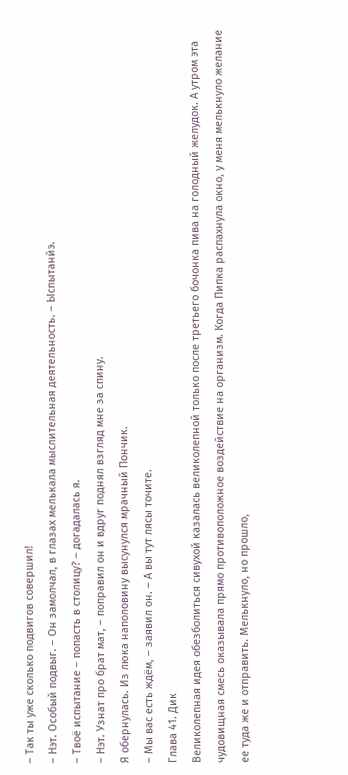– Так ты уже сколько подвигов совершил!
– Нэт. Особый подвыг. – Он замолчал, в глазах мелькала мыслительная деятельность. – Ыспытанйэ.
– Твоё испытание – попасть в столицу? – догадалась я.
– Нэт. Узнат про брат мат, – поправил он и вдруг поднял взгляд мне за спину.
Я обернулась. Из люка наполовину высунулся мрачный Пончик.
– Мы вас есть ждём, – заявил он. – А вы тут лясы точите.
Глава 41. Дик
Великолепная идея обезболиться сивухой казалась великолепной только после третьего бочонка пива на голодный желудок. А утром эта чудовищная смесь оказывала прямо противоположное воздействие на организм. Когда Пипка распахнула окно, у меня мелькнуло желание ее туда же и отправить. Мелькнуло, но прошло,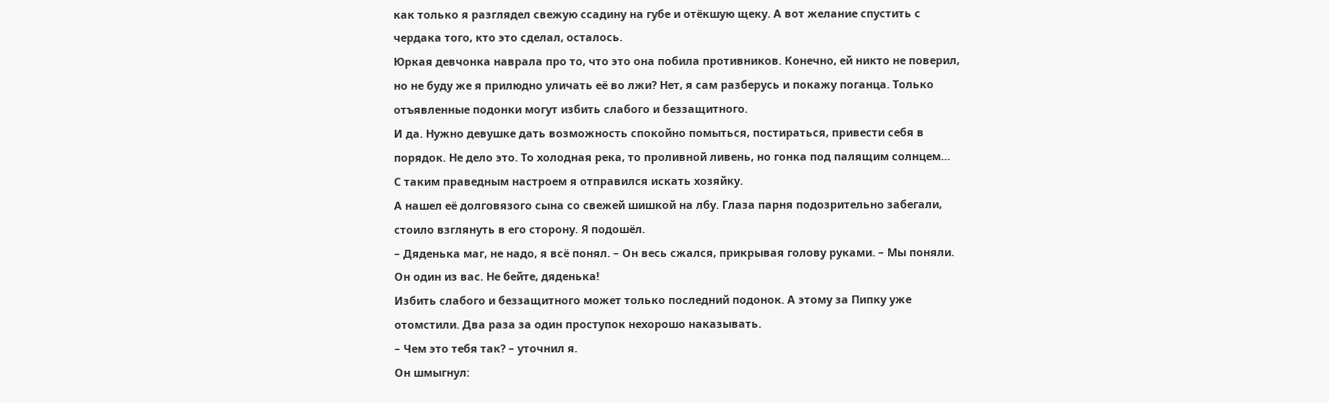как только я разглядел свежую ссадину на губе и отёкшую щеку. А вот желание спустить с чердака того, кто это сделал, осталось.
Юркая девчонка наврала про то, что это она побила противников. Конечно, ей никто не поверил, но не буду же я прилюдно уличать её во лжи? Нет, я сам разберусь и покажу поганца. Только отъявленные подонки могут избить слабого и беззащитного.
И да. Нужно девушке дать возможность спокойно помыться, постираться, привести себя в порядок. Не дело это. То холодная река, то проливной ливень, но гонка под палящим солнцем…
С таким праведным настроем я отправился искать хозяйку.
А нашел её долговязого сына со свежей шишкой на лбу. Глаза парня подозрительно забегали, стоило взглянуть в его сторону. Я подошёл.
– Дяденька маг, не надо, я всё понял. – Он весь сжался, прикрывая голову руками. – Мы поняли. Он один из вас. Не бейте, дяденька!
Избить слабого и беззащитного может только последний подонок. А этому за Пипку уже отомстили. Два раза за один проступок нехорошо наказывать.
– Чем это тебя так? – уточнил я.
Он шмыгнул: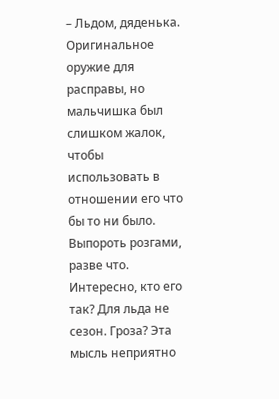– Льдом, дяденька.
Оригинальное оружие для расправы, но мальчишка был слишком жалок, чтобы использовать в отношении его что бы то ни было. Выпороть розгами, разве что. Интересно, кто его так? Для льда не сезон. Гроза? Эта мысль неприятно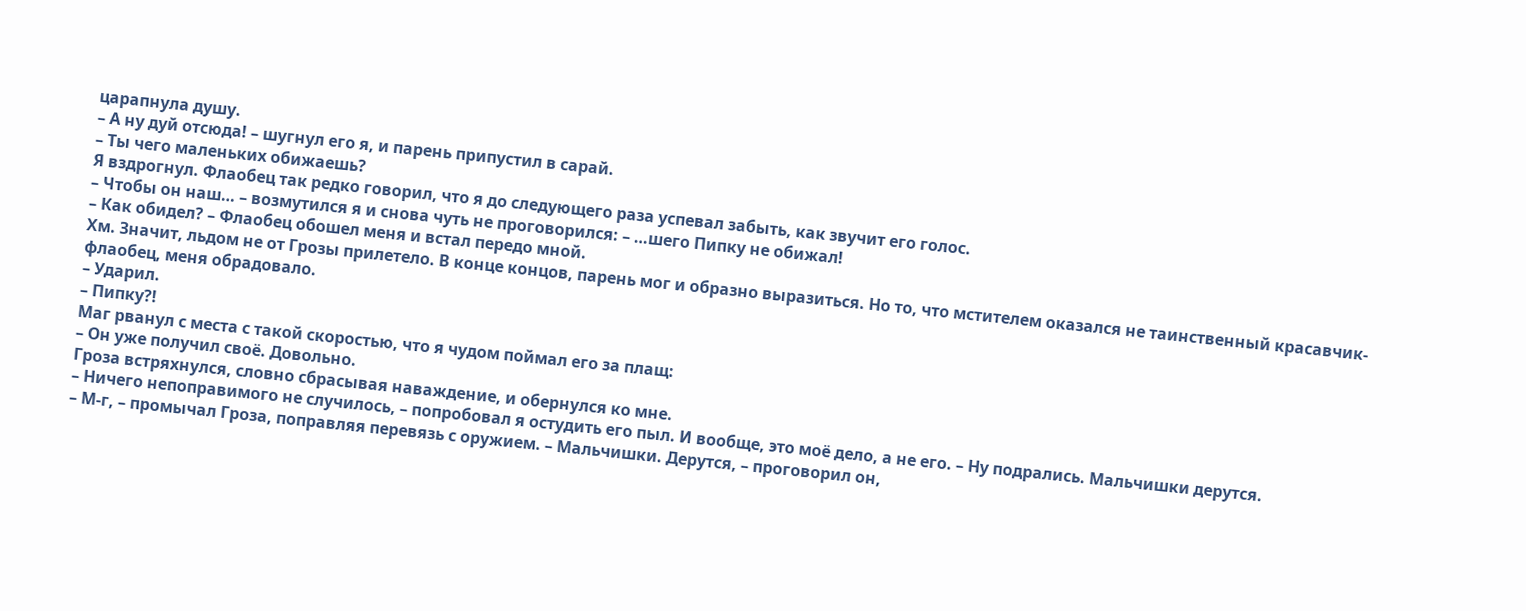царапнула душу.
– А ну дуй отсюда! – шугнул его я, и парень припустил в сарай.
– Ты чего маленьких обижаешь?
Я вздрогнул. Флаобец так редко говорил, что я до следующего раза успевал забыть, как звучит его голос.
– Чтобы он наш… – возмутился я и снова чуть не проговорился: – …шего Пипку не обижал!
– Как обидел? – Флаобец обошел меня и встал передо мной.
Хм. Значит, льдом не от Грозы прилетело. В конце концов, парень мог и образно выразиться. Но то, что мстителем оказался не таинственный красавчик-флаобец, меня обрадовало.
– Ударил.
– Пипку?!
Маг рванул с места с такой скоростью, что я чудом поймал его за плащ:
– Он уже получил своё. Довольно.
Гроза встряхнулся, словно сбрасывая наваждение, и обернулся ко мне.
– Ничего непоправимого не случилось, – попробовал я остудить его пыл. И вообще, это моё дело, а не его. – Ну подрались. Мальчишки дерутся.
– М-г, – промычал Гроза, поправляя перевязь с оружием. – Мальчишки. Дерутся, – проговорил он,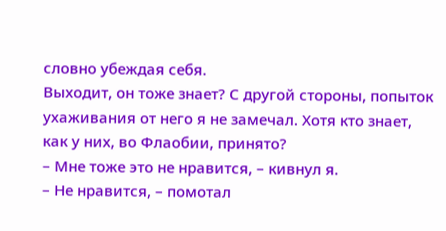словно убеждая себя.
Выходит, он тоже знает? С другой стороны, попыток ухаживания от него я не замечал. Хотя кто знает, как у них, во Флаобии, принято?
– Мне тоже это не нравится, – кивнул я.
– Не нравится, – помотал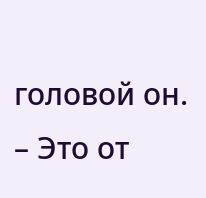головой он. – Это от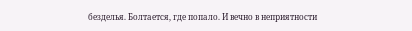безделья. Болтается, где попало. И вечно в неприятности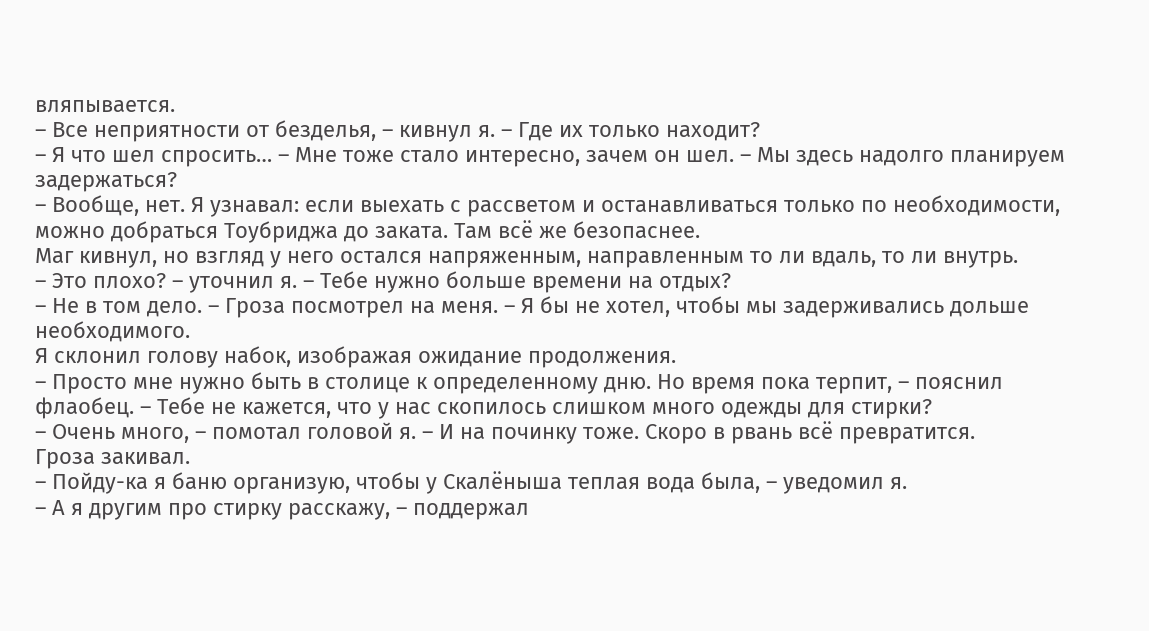вляпывается.
– Все неприятности от безделья, – кивнул я. – Где их только находит?
– Я что шел спросить… – Мне тоже стало интересно, зачем он шел. – Мы здесь надолго планируем задержаться?
– Вообще, нет. Я узнавал: если выехать с рассветом и останавливаться только по необходимости, можно добраться Тоубриджа до заката. Там всё же безопаснее.
Маг кивнул, но взгляд у него остался напряженным, направленным то ли вдаль, то ли внутрь.
– Это плохо? – уточнил я. – Тебе нужно больше времени на отдых?
– Не в том дело. – Гроза посмотрел на меня. – Я бы не хотел, чтобы мы задерживались дольше необходимого.
Я склонил голову набок, изображая ожидание продолжения.
– Просто мне нужно быть в столице к определенному дню. Но время пока терпит, – пояснил флаобец. – Тебе не кажется, что у нас скопилось слишком много одежды для стирки?
– Очень много, – помотал головой я. – И на починку тоже. Скоро в рвань всё превратится.
Гроза закивал.
– Пойду-ка я баню организую, чтобы у Скалёныша теплая вода была, – уведомил я.
– А я другим про стирку расскажу, – поддержал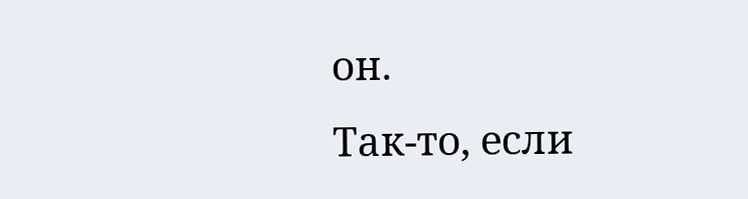он.
Так-то, если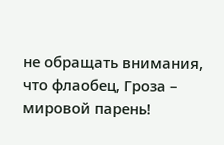не обращать внимания, что флаобец, Гроза – мировой парень!